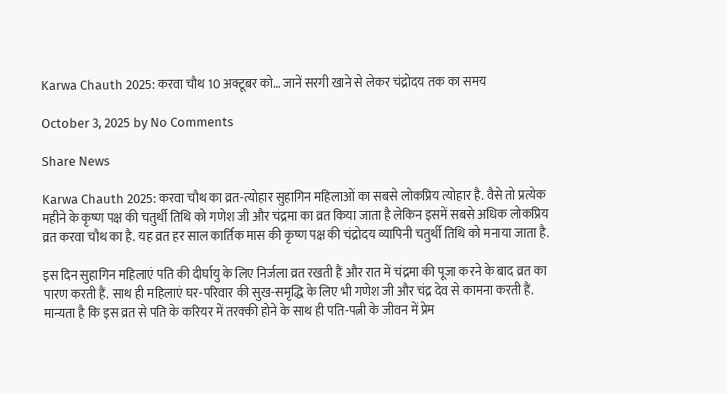Karwa Chauth 2025: करवा चौथ 10 अक्टूबर को… जानें सरगी खाने से लेकर चंद्रोदय तक का समय

October 3, 2025 by No Comments

Share News

Karwa Chauth 2025: करवा चौथ का व्रत-त्योहार सुहागिन महिलाओं का सबसे लोकप्रिय त्योहार है. वैसे तो प्रत्येक महीने के कृष्ण पक्ष की चतुर्थी तिथि को गणेश जी और चंद्रमा का व्रत किया जाता है लेकिन इसमें सबसे अधिक लोकप्रिय व्रत करवा चौथ का है. यह व्रत हर साल कार्तिक मास की कृष्ण पक्ष की चंद्रोदय व्यापिनी चतुर्थी तिथि को मनाया जाता है.

इस दिन सुहागिन महिलाएं पति की दीर्घायु के लिए निर्जला व्रत रखती हैं और रात में चंद्रमा की पूजा करने के बाद व्रत का पारण करती हैं. साथ ही महिलाएं घर-परिवार की सुख-समृद्धि के लिए भी गणेश जी और चंद्र देव से कामना करती हैं. मान्यता है कि इस व्रत से पति के करियर में तरक्की होने के साथ ही पति-पत्नी के जीवन में प्रेम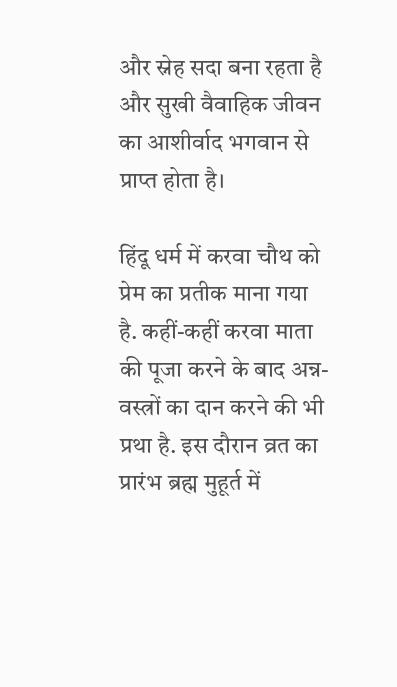और स्नेह सदा बना रहता है और सुखी वैवाहिक जीवन का आशीर्वाद भगवान से प्राप्त होता है।

हिंदू धर्म में करवा चौथ को प्रेम का प्रतीक माना गया है. कहीं-कहीं करवा माता की पूजा करने के बाद अन्न-वस्त्रों का दान करने की भी प्रथा है. इस दौरान व्रत का प्रारंभ ब्रह्म मुहूर्त में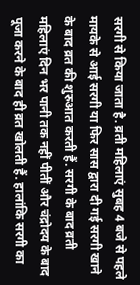सरगी से किया जाता है. व्रती महिलाएं सुबह 4 बजे से पहले मायके से आई सरगी या फिर सास द्वारा दी गई सरगी खाने के बाद व्रत की शुरुआत करती हैं. सरगी के बाद व्रती महिलाएं दिन भर पानी तक नहीं पीतीं और चंद्रोदय के बाद पूजा करने के बाद ही व्रत खोलती हैं. हालांकि सरगी का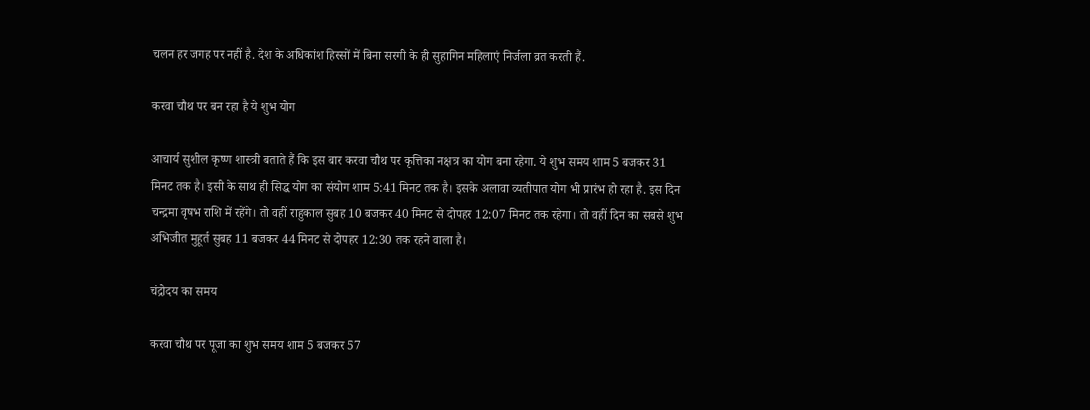चलन हर जगह पर नहीं है. देश के अधिकांश हिस्सों में बिना सरगी के ही सुहागिन महिलाएं निर्जला व्रत करती हैं.

करवा चौथ पर बन रहा है ये शुभ योग

आचार्य सुशील कृष्ण शास्त्री बताते हैं कि इस बार करवा चौथ पर कृत्तिका नक्षत्र का योग बना रहेगा. ये शुभ समय शाम 5 बजकर 31 मिनट तक है। इसी के साथ ही सिद्ध योग का संयोग शाम 5:41 मिनट तक है। इसके अलावा व्यतीपात योग भी प्रारंभ हो रहा है. इस दिन चन्द्रमा वृषभ राशि में रहेंगे। तो वहीं राहुकाल सुबह 10 बजकर 40 मिनट से दोपहर 12:07 मिनट तक रहेगा। तो वहीं दिन का सबसे शुभ अभिजीत मुहूर्त सुबह 11 बजकर 44 मिनट से दोपहर 12:30 तक रहने वाला है।

चंद्रोदय का समय

करवा चौथ पर पूजा का शुभ समय शाम 5 बजकर 57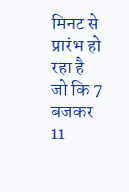मिनट से प्रारंभ हो रहा है जो कि 7 बजकर 11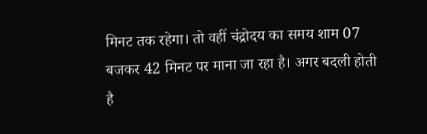मिनट तक रहेगा। तो वहीं चंद्रोदय का समय शाम 07 बजकर 42 मिनट पर माना जा रहा है। अगर बदली होती है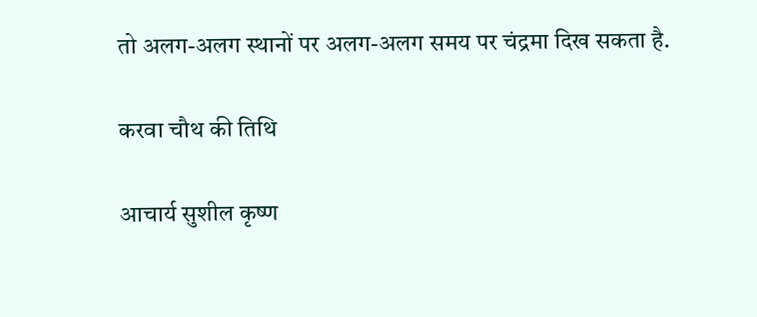तो अलग-अलग स्थानों पर अलग-अलग समय पर चंद्रमा दिख सकता है.

करवा चौथ की तिथि

आचार्य सुशील कृष्ण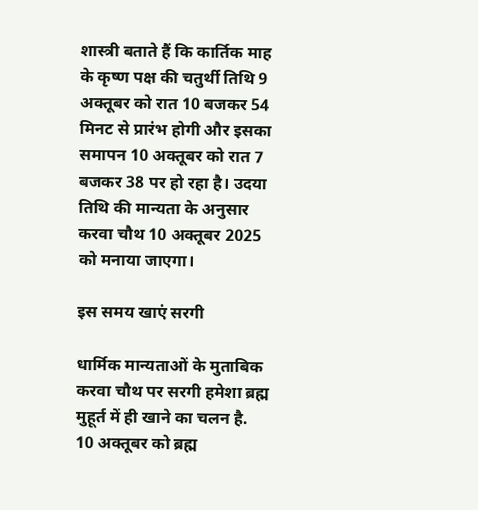शास्त्री बताते हैं कि कार्तिक माह के कृष्ण पक्ष की चतुर्थी तिथि 9 अक्तूबर को रात 10 बजकर 54 मिनट से प्रारंभ होगी और इसका समापन 10 अक्तूबर को रात 7 बजकर 38 पर हो रहा है। उदया तिथि की मान्यता के अनुसार करवा चौथ 10 अक्तूबर 2025 को मनाया जाएगा।

इस समय खाएं सरगी

धार्मिक मान्यताओं के मुताबिक करवा चौथ पर सरगी हमेशा ब्रह्म मुहूर्त में ही खाने का चलन है. 10 अक्तूबर को ब्रह्म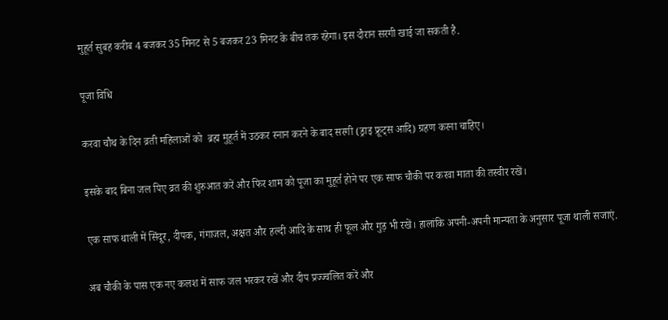मुहूर्त सुबह करीब 4 बजकर 35 मिनट से 5 बजकर 23 मिनट के बीच तक रहेगा। इस दौरान सरगी खाई जा सकती है.

पूजा विधि

करवा चौथ के दिन व्रती महिलाओं को  ब्रह्म मुहूर्त में उठकर स्नान करने के बाद सरगी (ड्राइ फ्रूट्स आदि) ग्रहण करना चाहिए।

इसके बाद बिना जल पिए व्रत की शुरुआत करें और फिर शाम को पूजा का मुहूर्त होने पर एक साफ चौकी पर करवा माता की तस्वीर रखें।

एक साफ थाली में सिंदूर, दीपक, गंगाजल, अक्षत और हल्दी आदि के साथ ही फूल और गुड़ भी रखें। हालांकि अपनी-अपनी मान्यता के अनुसार पूजा थाली सजाएं.

अब चौकी के पास एक नए कलश में साफ जल भरकर रखें और दीप प्रज्ज्वलित करें और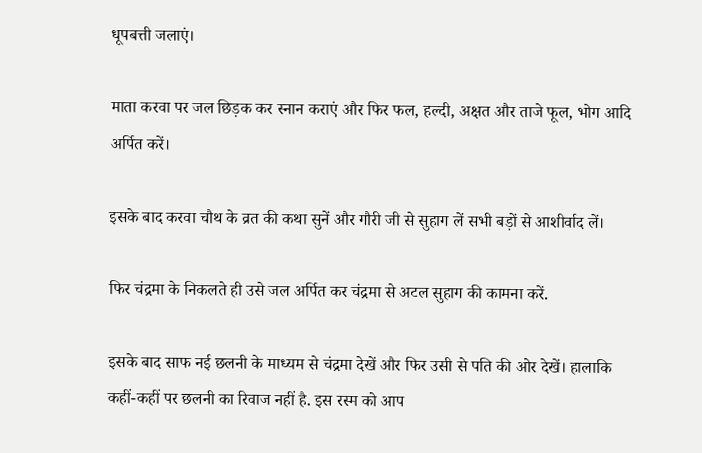धूपबत्ती जलाएं।

माता करवा पर जल छिड़क कर स्नान कराएं और फिर फल, हल्दी, अक्षत और ताजे फूल, भोग आदि अर्पित करें।

इसके बाद करवा चौथ के व्रत की कथा सुनें और गौरी जी से सुहाग लें सभी बड़ों से आशीर्वाद लें।

फिर चंद्रमा के निकलते ही उसे जल अर्पित कर चंद्रमा से अटल सुहाग की कामना करें.

इसके बाद साफ नई छलनी के माध्यम से चंद्रमा देखें और फिर उसी से पति की ओर देखें। हालाकि कहीं-कहीं पर छलनी का रिवाज नहीं है. इस रस्म को आप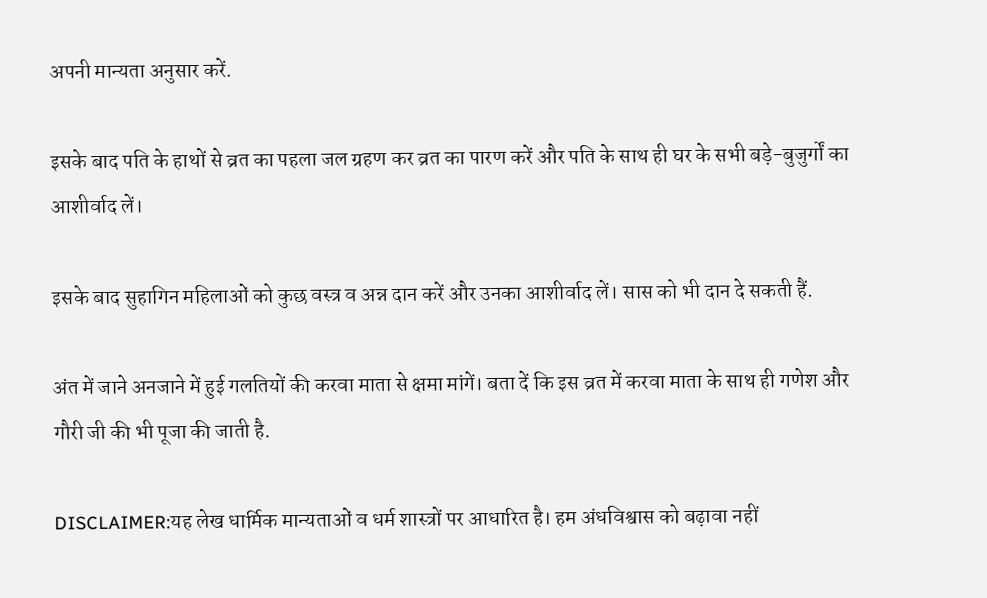अपनी मान्यता अनुसार करें.

इसके बाद पति के हाथों से व्रत का पहला जल ग्रहण कर व्रत का पारण करें और पति के साथ ही घर के सभी बड़े-बुजुर्गों का आशीर्वाद लें।

इसके बाद सुहागिन महिलाओं को कुछ वस्त्र व अन्न दान करें और उनका आशीर्वाद लें। सास को भी दान दे सकती हैं.

अंत में जाने अनजाने में हुई गलतियों की करवा माता से क्षमा मांगें। बता दें कि इस व्रत में करवा माता के साथ ही गणेश और गौरी जी की भी पूजा की जाती है.

DISCLAIMER:यह लेख धार्मिक मान्यताओं व धर्म शास्त्रों पर आधारित है। हम अंधविश्वास को बढ़ावा नहीं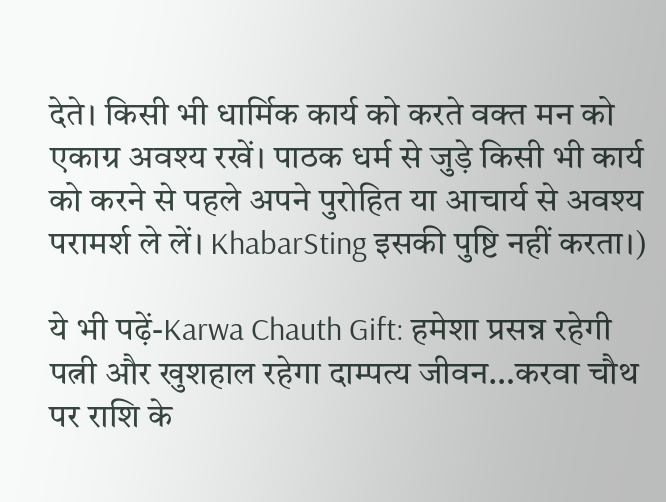देते। किसी भी धार्मिक कार्य को करते वक्त मन को एकाग्र अवश्य रखें। पाठक धर्म से जुड़े किसी भी कार्य को करने से पहले अपने पुरोहित या आचार्य से अवश्य परामर्श ले लें। KhabarSting इसकी पुष्टि नहीं करता।)

ये भी पढ़ें-Karwa Chauth Gift: हमेशा प्रसन्न रहेगी पत्नी और खुशहाल रहेगा दाम्पत्य जीवन…करवा चौथ पर राशि के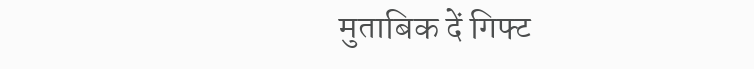मुताबिक दें गिफ्ट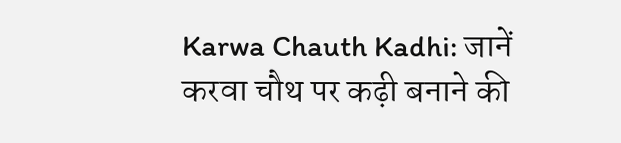Karwa Chauth Kadhi: जानें करवा चौथ पर कढ़ी बनाने की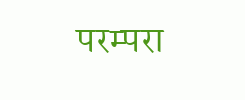परम्परा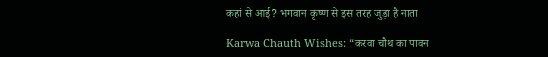कहां से आई? भगवान कृष्ण से इस तरह जुड़ा है नाता

Karwa Chauth Wishes: “करवा चौथ का पावन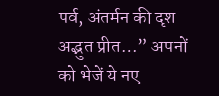पर्व, अंतर्मन की दृश अद्भुत प्रीत…” अपनों को भेजें ये नए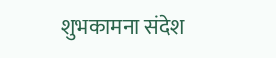शुभकामना संदेश